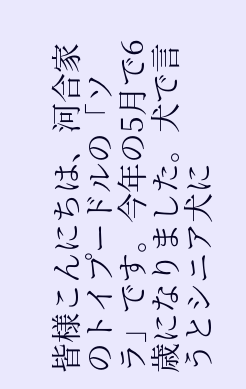皆様こんにちは、河合家のトイプードルの「ソラ」です。今年の5月で6歳になりました。犬で言うとシニア犬に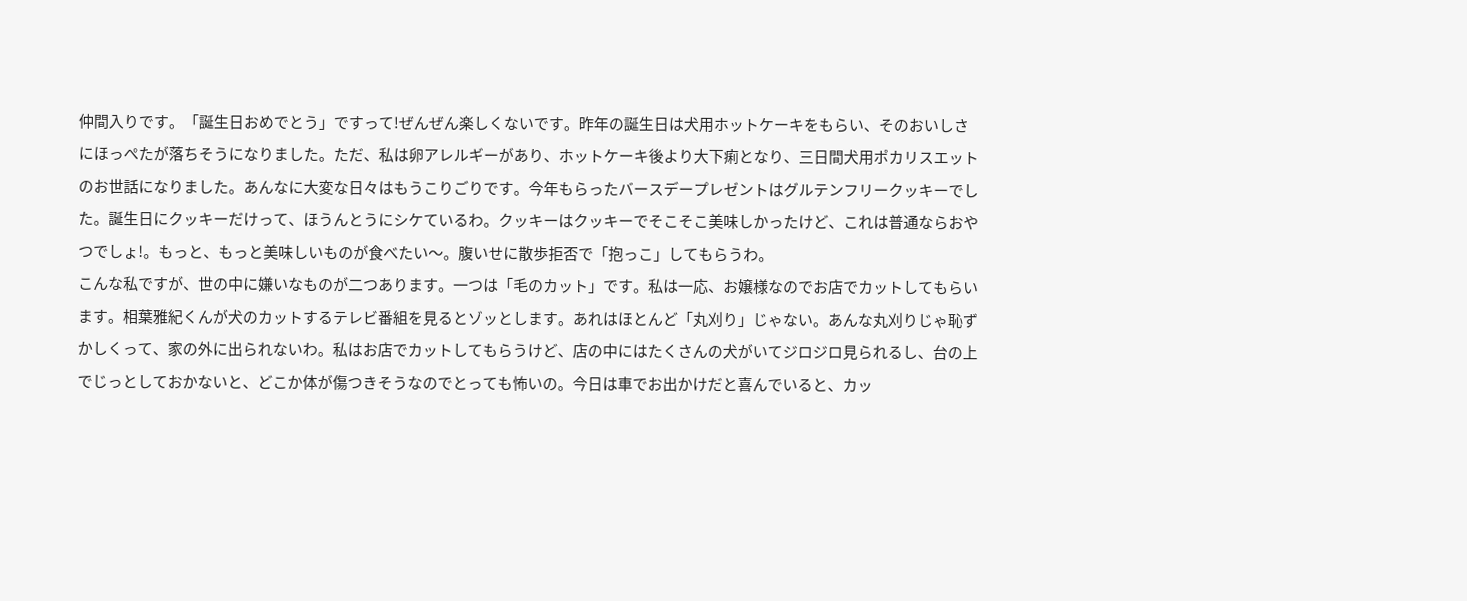仲間入りです。「誕生日おめでとう」ですって!ぜんぜん楽しくないです。昨年の誕生日は犬用ホットケーキをもらい、そのおいしさにほっぺたが落ちそうになりました。ただ、私は卵アレルギーがあり、ホットケーキ後より大下痢となり、三日間犬用ポカリスエットのお世話になりました。あんなに大変な日々はもうこりごりです。今年もらったバースデープレゼントはグルテンフリークッキーでした。誕生日にクッキーだけって、ほうんとうにシケているわ。クッキーはクッキーでそこそこ美味しかったけど、これは普通ならおやつでしょ!。もっと、もっと美味しいものが食べたい〜。腹いせに散歩拒否で「抱っこ」してもらうわ。
こんな私ですが、世の中に嫌いなものが二つあります。一つは「毛のカット」です。私は一応、お嬢様なのでお店でカットしてもらいます。相葉雅紀くんが犬のカットするテレビ番組を見るとゾッとします。あれはほとんど「丸刈り」じゃない。あんな丸刈りじゃ恥ずかしくって、家の外に出られないわ。私はお店でカットしてもらうけど、店の中にはたくさんの犬がいてジロジロ見られるし、台の上でじっとしておかないと、どこか体が傷つきそうなのでとっても怖いの。今日は車でお出かけだと喜んでいると、カッ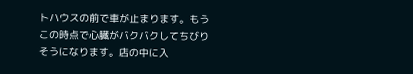トハウスの前で車が止まります。もうこの時点で心臓がバクバクしてちびりそうになります。店の中に入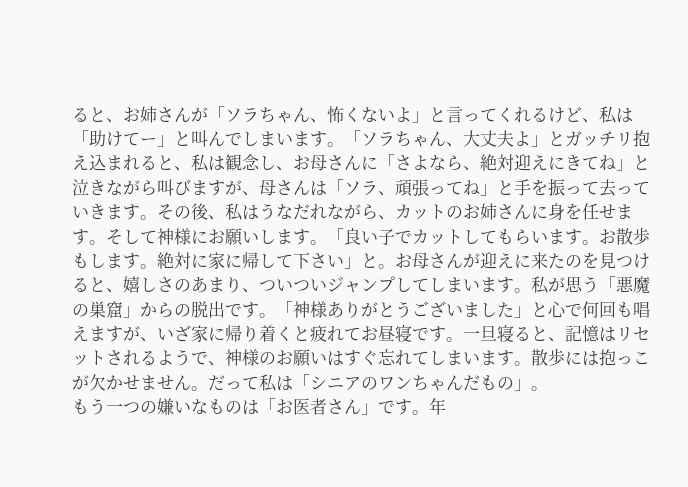ると、お姉さんが「ソラちゃん、怖くないよ」と言ってくれるけど、私は「助けてー」と叫んでしまいます。「ソラちゃん、大丈夫よ」とガッチリ抱え込まれると、私は観念し、お母さんに「さよなら、絶対迎えにきてね」と泣きながら叫びますが、母さんは「ソラ、頑張ってね」と手を振って去っていきます。その後、私はうなだれながら、カットのお姉さんに身を任せます。そして神様にお願いします。「良い子でカットしてもらいます。お散歩もします。絶対に家に帰して下さい」と。お母さんが迎えに来たのを見つけると、嬉しさのあまり、ついついジャンプしてしまいます。私が思う「悪魔の巣窟」からの脱出です。「神様ありがとうございました」と心で何回も唱えますが、いざ家に帰り着くと疲れてお昼寝です。一旦寝ると、記憶はリセットされるようで、神様のお願いはすぐ忘れてしまいます。散歩には抱っこが欠かせません。だって私は「シニアのワンちゃんだもの」。
もう一つの嫌いなものは「お医者さん」です。年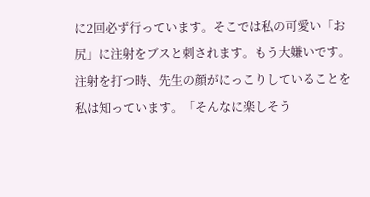に2回必ず行っています。そこでは私の可愛い「お尻」に注射をブスと刺されます。もう大嫌いです。注射を打つ時、先生の顔がにっこりしていることを私は知っています。「そんなに楽しそう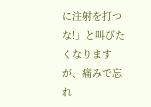に注射を打つな!」と叫びたくなりますが、痛みで忘れ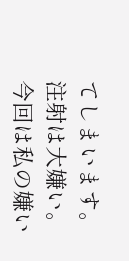てしまいます。注射は大嫌い。
今回は私の嫌い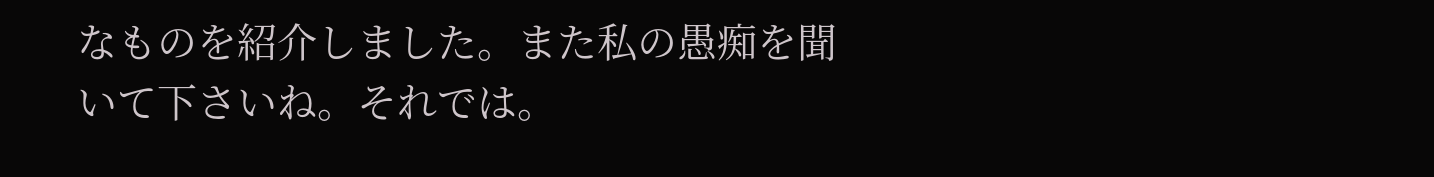なものを紹介しました。また私の愚痴を聞いて下さいね。それでは。